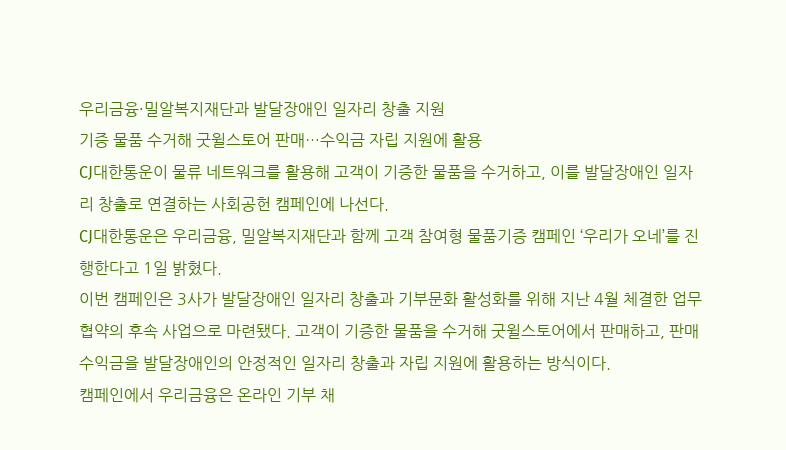우리금융·밀알복지재단과 발달장애인 일자리 창출 지원
기증 물품 수거해 굿윌스토어 판매…수익금 자립 지원에 활용
CJ대한통운이 물류 네트워크를 활용해 고객이 기증한 물품을 수거하고, 이를 발달장애인 일자리 창출로 연결하는 사회공헌 캠페인에 나선다.
CJ대한통운은 우리금융, 밀알복지재단과 함께 고객 참여형 물품기증 캠페인 ‘우리가 오네’를 진행한다고 1일 밝혔다.
이번 캠페인은 3사가 발달장애인 일자리 창출과 기부문화 활성화를 위해 지난 4월 체결한 업무협약의 후속 사업으로 마련됐다. 고객이 기증한 물품을 수거해 굿윌스토어에서 판매하고, 판매 수익금을 발달장애인의 안정적인 일자리 창출과 자립 지원에 활용하는 방식이다.
캠페인에서 우리금융은 온라인 기부 채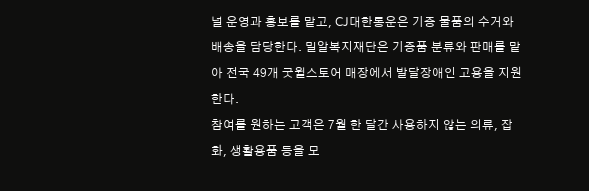널 운영과 홍보를 맡고, CJ대한통운은 기증 물품의 수거와 배송을 담당한다. 밀알복지재단은 기증품 분류와 판매를 맡아 전국 49개 굿윌스토어 매장에서 발달장애인 고용을 지원한다.
참여를 원하는 고객은 7월 한 달간 사용하지 않는 의류, 잡화, 생활용품 등을 모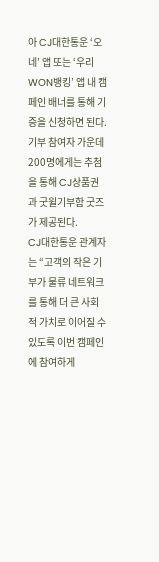아 CJ대한통운 ‘오네’ 앱 또는 ‘우리WON뱅킹’ 앱 내 캠페인 배너를 통해 기증을 신청하면 된다. 기부 참여자 가운데 200명에게는 추첨을 통해 CJ상품권과 굿윌기부함 굿즈가 제공된다.
CJ대한통운 관계자는 “고객의 작은 기부가 물류 네트워크를 통해 더 큰 사회적 가치로 이어질 수 있도록 이번 캠페인에 참여하게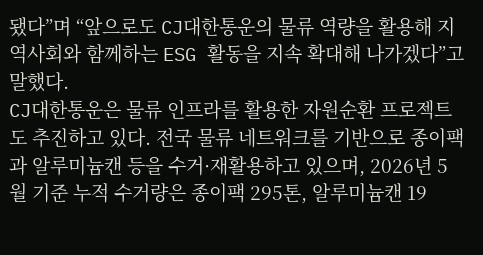됐다”며 “앞으로도 CJ대한통운의 물류 역량을 활용해 지역사회와 함께하는 ESG 활동을 지속 확대해 나가겠다”고 말했다.
CJ대한통운은 물류 인프라를 활용한 자원순환 프로젝트도 추진하고 있다. 전국 물류 네트워크를 기반으로 종이팩과 알루미늄캔 등을 수거·재활용하고 있으며, 2026년 5월 기준 누적 수거량은 종이팩 295톤, 알루미늄캔 19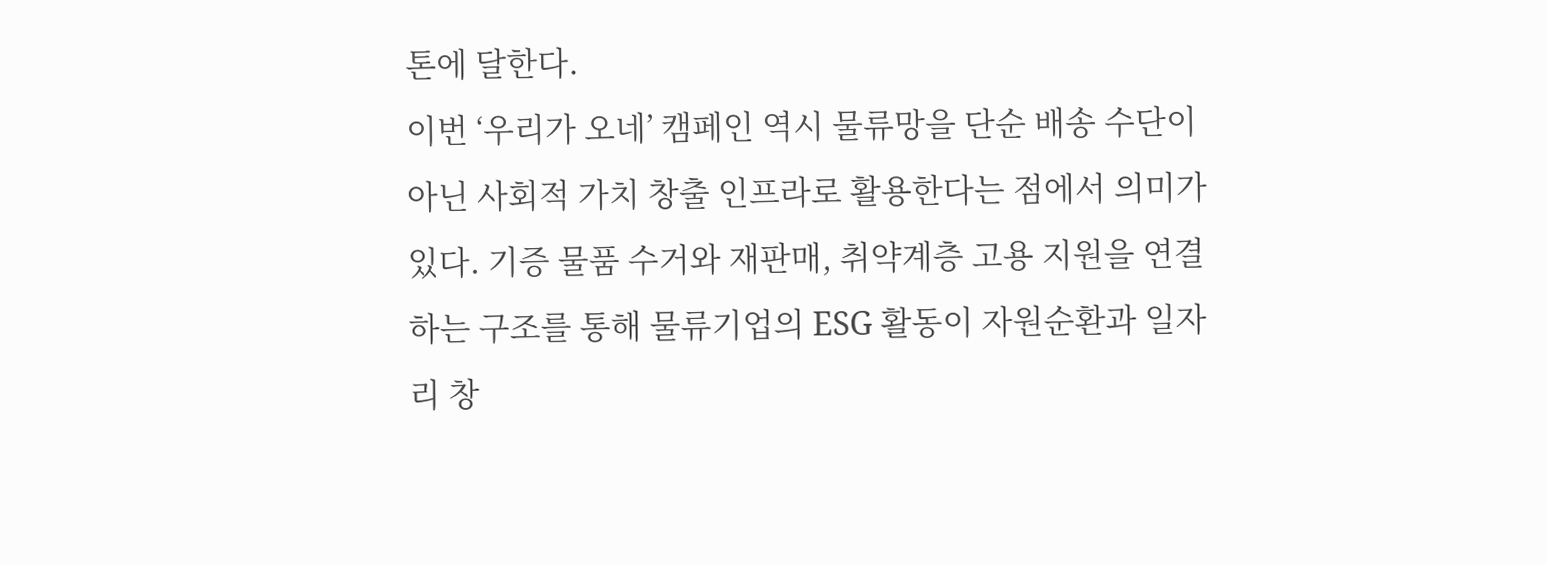톤에 달한다.
이번 ‘우리가 오네’ 캠페인 역시 물류망을 단순 배송 수단이 아닌 사회적 가치 창출 인프라로 활용한다는 점에서 의미가 있다. 기증 물품 수거와 재판매, 취약계층 고용 지원을 연결하는 구조를 통해 물류기업의 ESG 활동이 자원순환과 일자리 창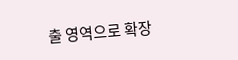출 영역으로 확장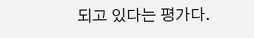되고 있다는 평가다.